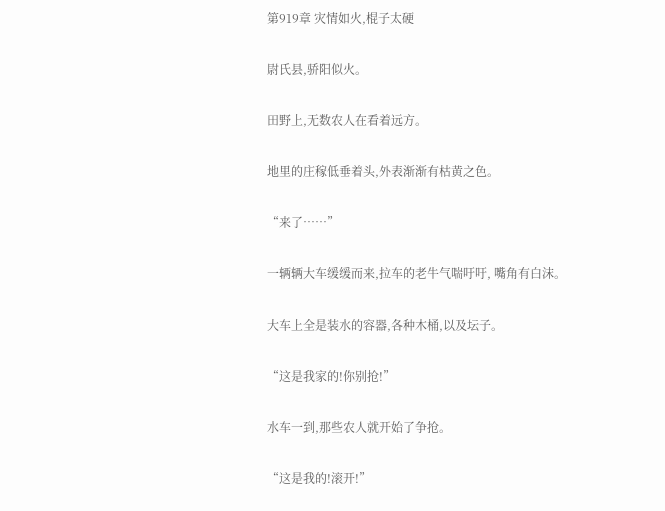第919章 灾情如火,棍子太硬

尉氏县,骄阳似火。

田野上,无数农人在看着远方。

地里的庄稼低垂着头,外表渐渐有枯黄之色。

“来了……”

一辆辆大车缓缓而来,拉车的老牛气喘吁吁, 嘴角有白沫。

大车上全是装水的容器,各种木桶,以及坛子。

“这是我家的!你别抢!”

水车一到,那些农人就开始了争抢。

“这是我的!滚开!”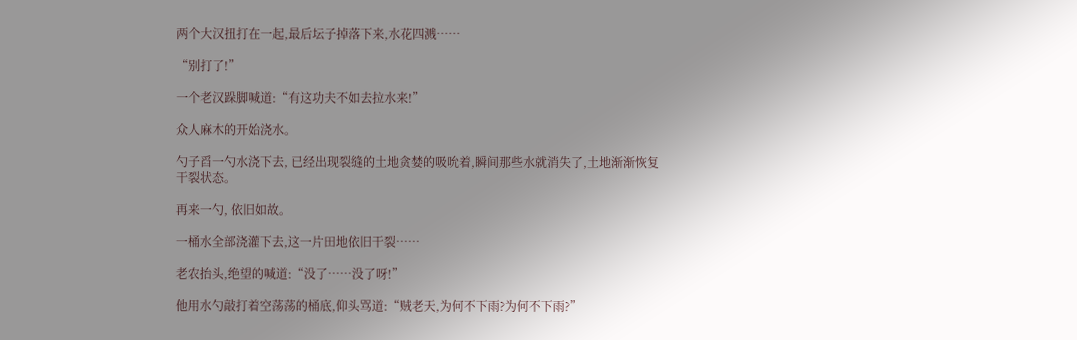两个大汉扭打在一起,最后坛子掉落下来,水花四溅……

“别打了!”

一个老汉跺脚喊道:“有这功夫不如去拉水来!”

众人麻木的开始浇水。

勺子舀一勺水浇下去, 已经出现裂缝的土地贪婪的吸吮着,瞬间那些水就消失了,土地渐渐恢复干裂状态。

再来一勺, 依旧如故。

一桶水全部浇灌下去,这一片田地依旧干裂……

老农抬头,绝望的喊道:“没了……没了呀!”

他用水勺敲打着空荡荡的桶底,仰头骂道:“贼老天,为何不下雨?为何不下雨?”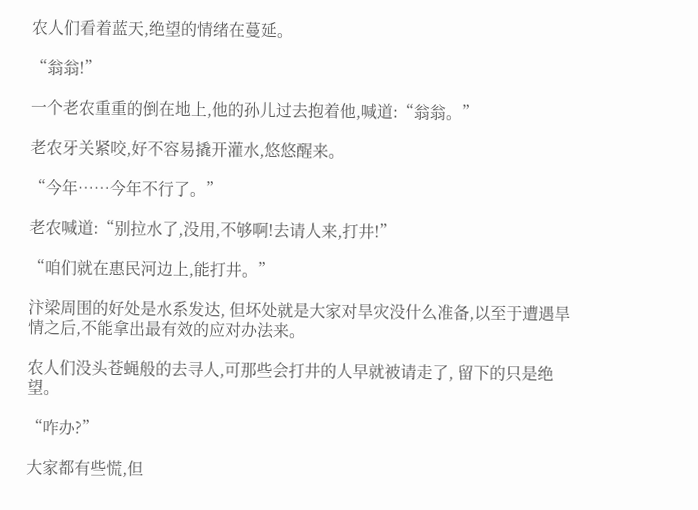农人们看着蓝天,绝望的情绪在蔓延。

“翁翁!”

一个老农重重的倒在地上,他的孙儿过去抱着他,喊道:“翁翁。”

老农牙关紧咬,好不容易撬开灌水,悠悠醒来。

“今年……今年不行了。”

老农喊道:“别拉水了,没用,不够啊!去请人来,打井!”

“咱们就在惠民河边上,能打井。”

汴梁周围的好处是水系发达, 但坏处就是大家对旱灾没什么准备,以至于遭遇旱情之后,不能拿出最有效的应对办法来。

农人们没头苍蝇般的去寻人,可那些会打井的人早就被请走了, 留下的只是绝望。

“咋办?”

大家都有些慌,但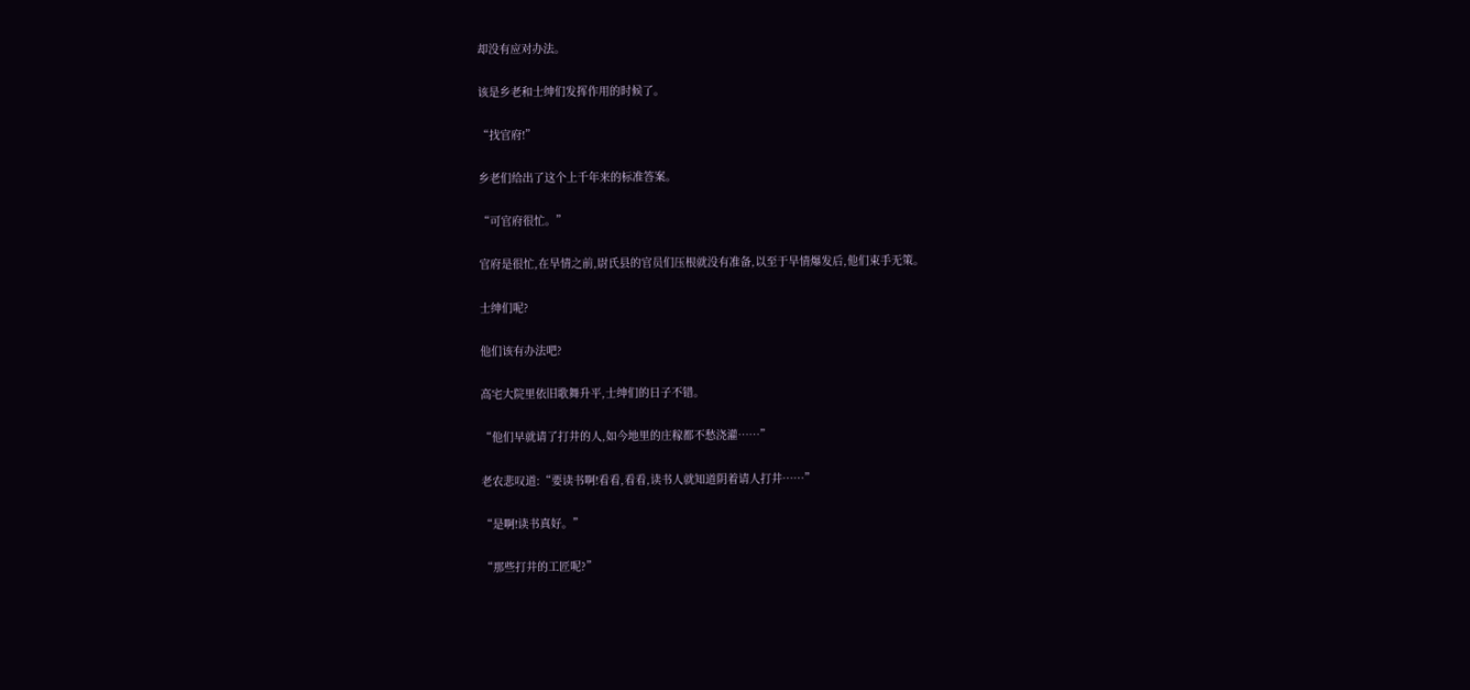却没有应对办法。

该是乡老和士绅们发挥作用的时候了。

“找官府!”

乡老们给出了这个上千年来的标准答案。

“可官府很忙。”

官府是很忙,在旱情之前,尉氏县的官员们压根就没有准备,以至于旱情爆发后,他们束手无策。

士绅们呢?

他们该有办法吧?

高宅大院里依旧歌舞升平,士绅们的日子不错。

“他们早就请了打井的人,如今地里的庄稼都不愁浇灌……”

老农悲叹道:“要读书啊!看看,看看,读书人就知道阴着请人打井……”

“是啊!读书真好。”

“那些打井的工匠呢?”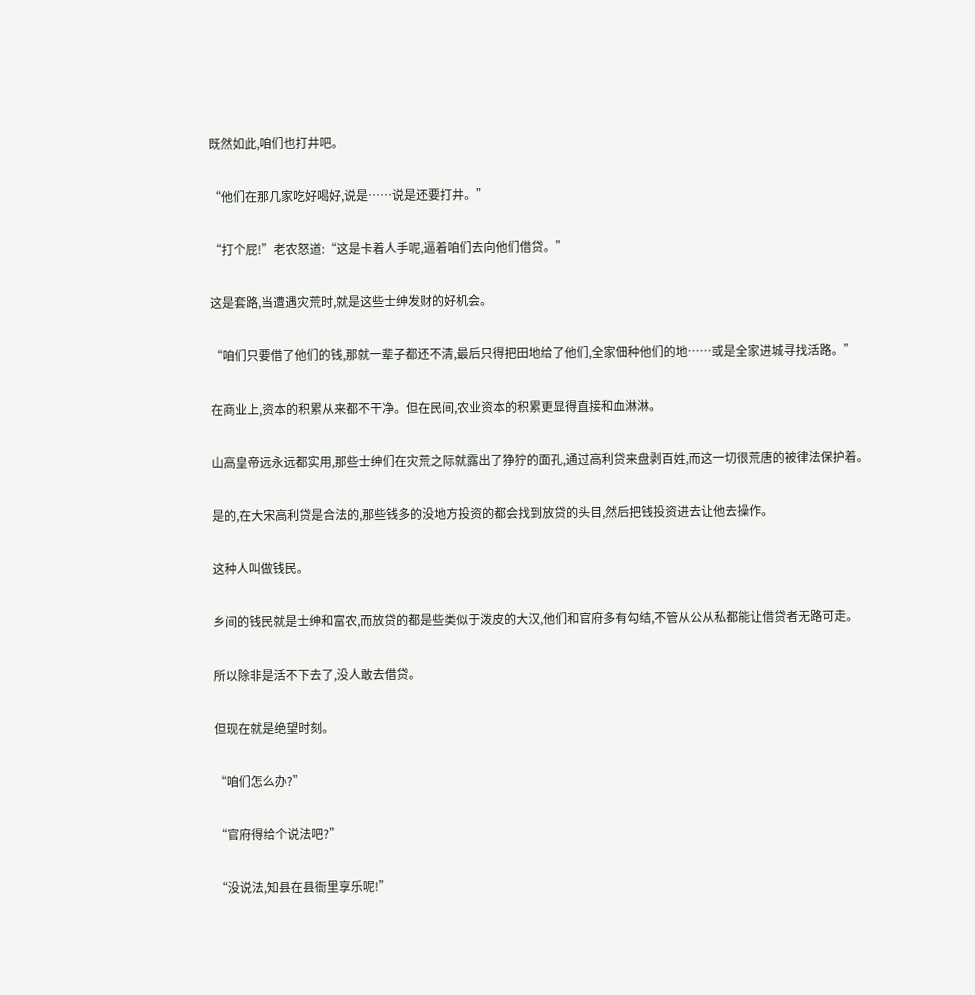既然如此,咱们也打井吧。

“他们在那几家吃好喝好,说是……说是还要打井。”

“打个屁!”老农怒道:“这是卡着人手呢,逼着咱们去向他们借贷。”

这是套路,当遭遇灾荒时,就是这些士绅发财的好机会。

“咱们只要借了他们的钱,那就一辈子都还不清,最后只得把田地给了他们,全家佃种他们的地……或是全家进城寻找活路。”

在商业上,资本的积累从来都不干净。但在民间,农业资本的积累更显得直接和血淋淋。

山高皇帝远永远都实用,那些士绅们在灾荒之际就露出了狰狞的面孔,通过高利贷来盘剥百姓,而这一切很荒唐的被律法保护着。

是的,在大宋高利贷是合法的,那些钱多的没地方投资的都会找到放贷的头目,然后把钱投资进去让他去操作。

这种人叫做钱民。

乡间的钱民就是士绅和富农,而放贷的都是些类似于泼皮的大汉,他们和官府多有勾结,不管从公从私都能让借贷者无路可走。

所以除非是活不下去了,没人敢去借贷。

但现在就是绝望时刻。

“咱们怎么办?”

“官府得给个说法吧?”

“没说法,知县在县衙里享乐呢!”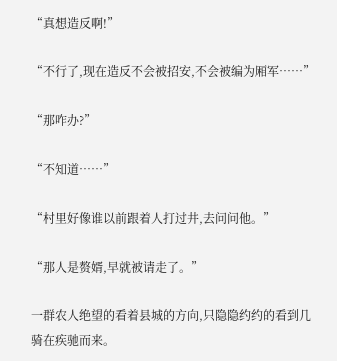“真想造反啊!”

“不行了,现在造反不会被招安,不会被编为厢军……”

“那咋办?”

“不知道……”

“村里好像谁以前跟着人打过井,去问问他。”

“那人是赘婿,早就被请走了。”

一群农人绝望的看着县城的方向,只隐隐约约的看到几骑在疾驰而来。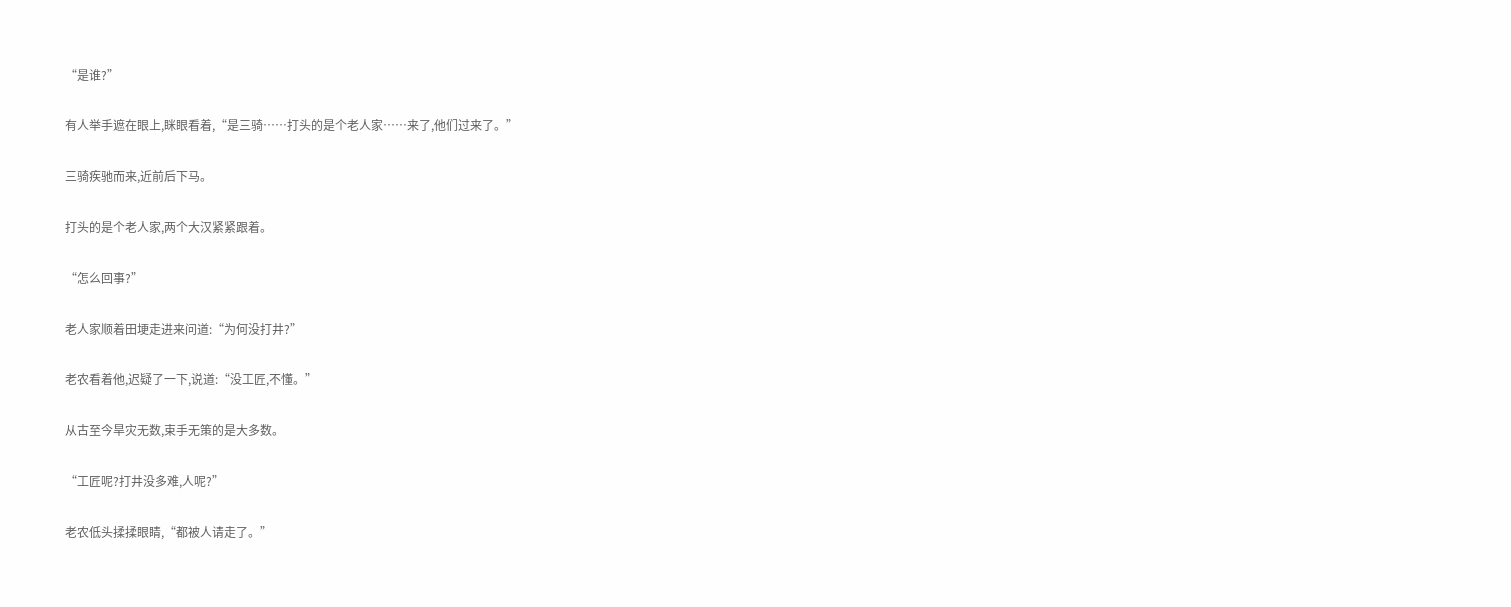“是谁?”

有人举手遮在眼上,眯眼看着,“是三骑……打头的是个老人家……来了,他们过来了。”

三骑疾驰而来,近前后下马。

打头的是个老人家,两个大汉紧紧跟着。

“怎么回事?”

老人家顺着田埂走进来问道:“为何没打井?”

老农看着他,迟疑了一下,说道:“没工匠,不懂。”

从古至今旱灾无数,束手无策的是大多数。

“工匠呢?打井没多难,人呢?”

老农低头揉揉眼睛,“都被人请走了。”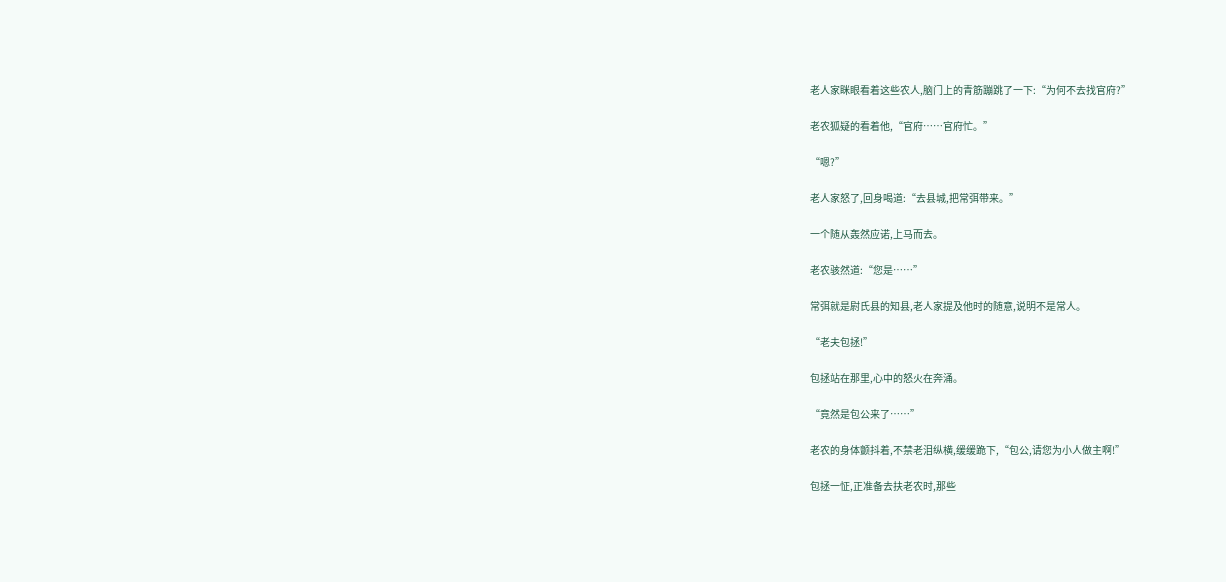老人家眯眼看着这些农人,脑门上的青筋蹦跳了一下:“为何不去找官府?”

老农狐疑的看着他,“官府……官府忙。”

“嗯?”

老人家怒了,回身喝道:“去县城,把常弭带来。”

一个随从轰然应诺,上马而去。

老农骇然道:“您是……”

常弭就是尉氏县的知县,老人家提及他时的随意,说明不是常人。

“老夫包拯!”

包拯站在那里,心中的怒火在奔涌。

“竟然是包公来了……”

老农的身体颤抖着,不禁老泪纵横,缓缓跪下,“包公,请您为小人做主啊!”

包拯一怔,正准备去扶老农时,那些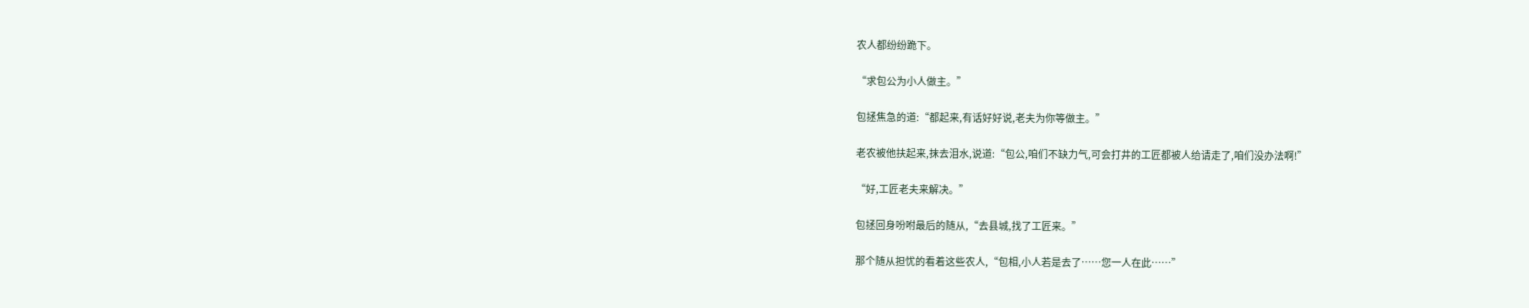农人都纷纷跪下。

“求包公为小人做主。”

包拯焦急的道:“都起来,有话好好说,老夫为你等做主。”

老农被他扶起来,抹去泪水,说道:“包公,咱们不缺力气,可会打井的工匠都被人给请走了,咱们没办法啊!”

“好,工匠老夫来解决。”

包拯回身吩咐最后的随从,“去县城,找了工匠来。”

那个随从担忧的看着这些农人,“包相,小人若是去了……您一人在此……”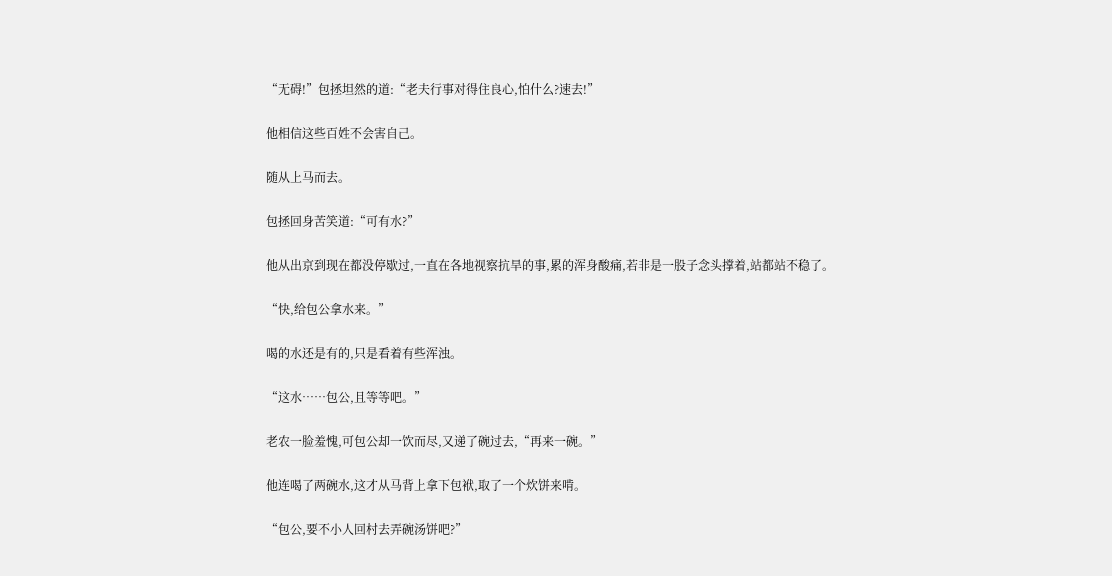“无碍!”包拯坦然的道:“老夫行事对得住良心,怕什么?速去!”

他相信这些百姓不会害自己。

随从上马而去。

包拯回身苦笑道:“可有水?”

他从出京到现在都没停歇过,一直在各地视察抗旱的事,累的浑身酸痛,若非是一股子念头撑着,站都站不稳了。

“快,给包公拿水来。”

喝的水还是有的,只是看着有些浑浊。

“这水……包公,且等等吧。”

老农一脸羞愧,可包公却一饮而尽,又递了碗过去,“再来一碗。”

他连喝了两碗水,这才从马背上拿下包袱,取了一个炊饼来啃。

“包公,要不小人回村去弄碗汤饼吧?”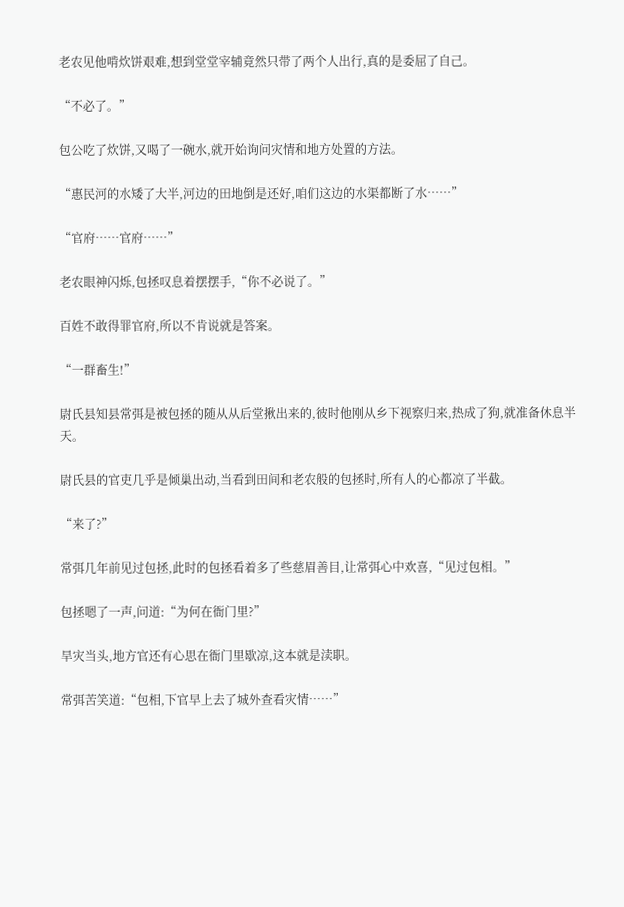老农见他啃炊饼艰难,想到堂堂宰辅竟然只带了两个人出行,真的是委屈了自己。

“不必了。”

包公吃了炊饼,又喝了一碗水,就开始询问灾情和地方处置的方法。

“惠民河的水矮了大半,河边的田地倒是还好,咱们这边的水渠都断了水……”

“官府……官府……”

老农眼神闪烁,包拯叹息着摆摆手,“你不必说了。”

百姓不敢得罪官府,所以不肯说就是答案。

“一群畜生!”

尉氏县知县常弭是被包拯的随从从后堂揪出来的,彼时他刚从乡下视察归来,热成了狗,就准备休息半天。

尉氏县的官吏几乎是倾巢出动,当看到田间和老农般的包拯时,所有人的心都凉了半截。

“来了?”

常弭几年前见过包拯,此时的包拯看着多了些慈眉善目,让常弭心中欢喜,“见过包相。”

包拯嗯了一声,问道:“为何在衙门里?”

旱灾当头,地方官还有心思在衙门里歇凉,这本就是渎职。

常弭苦笑道:“包相,下官早上去了城外查看灾情……”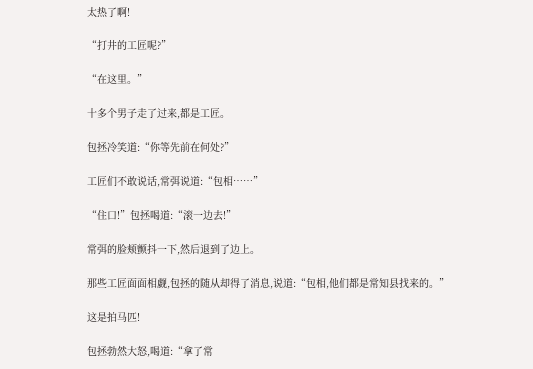太热了啊!

“打井的工匠呢?”

“在这里。”

十多个男子走了过来,都是工匠。

包拯冷笑道:“你等先前在何处?”

工匠们不敢说话,常弭说道:“包相……”

“住口!”包拯喝道:“滚一边去!”

常弭的脸颊颤抖一下,然后退到了边上。

那些工匠面面相觑,包拯的随从却得了消息,说道:“包相,他们都是常知县找来的。”

这是拍马匹!

包拯勃然大怒,喝道:“拿了常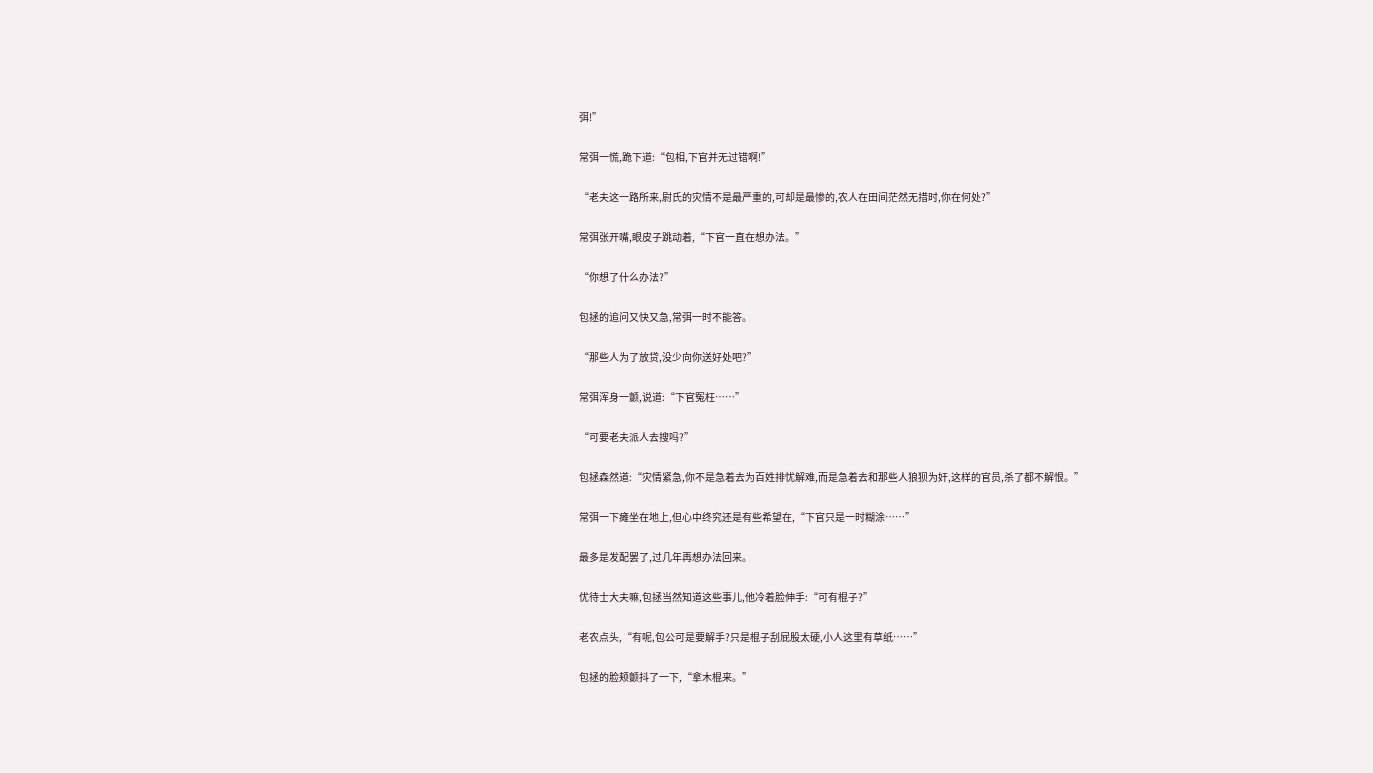弭!”

常弭一慌,跪下道:“包相,下官并无过错啊!”

“老夫这一路所来,尉氏的灾情不是最严重的,可却是最惨的,农人在田间茫然无措时,你在何处?”

常弭张开嘴,眼皮子跳动着,“下官一直在想办法。”

“你想了什么办法?”

包拯的追问又快又急,常弭一时不能答。

“那些人为了放贷,没少向你送好处吧?”

常弭浑身一颤,说道:“下官冤枉……”

“可要老夫派人去搜吗?”

包拯森然道:“灾情紧急,你不是急着去为百姓排忧解难,而是急着去和那些人狼狈为奸,这样的官员,杀了都不解恨。”

常弭一下瘫坐在地上,但心中终究还是有些希望在,“下官只是一时糊涂……”

最多是发配罢了,过几年再想办法回来。

优待士大夫嘛,包拯当然知道这些事儿,他冷着脸伸手:“可有棍子?”

老农点头,“有呢,包公可是要解手?只是棍子刮屁股太硬,小人这里有草纸……”

包拯的脸颊颤抖了一下,“拿木棍来。”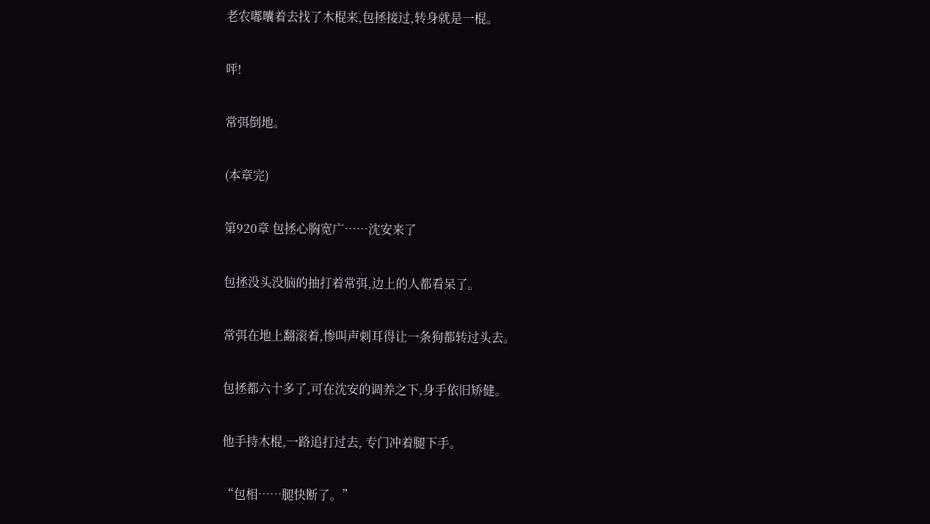老农嘟囔着去找了木棍来,包拯接过,转身就是一棍。

呯!

常弭倒地。

(本章完)

第920章 包拯心胸宽广……沈安来了

包拯没头没脑的抽打着常弭,边上的人都看呆了。

常弭在地上翻滚着,惨叫声刺耳得让一条狗都转过头去。

包拯都六十多了,可在沈安的调养之下,身手依旧矫健。

他手持木棍,一路追打过去, 专门冲着腿下手。

“包相……腿快断了。”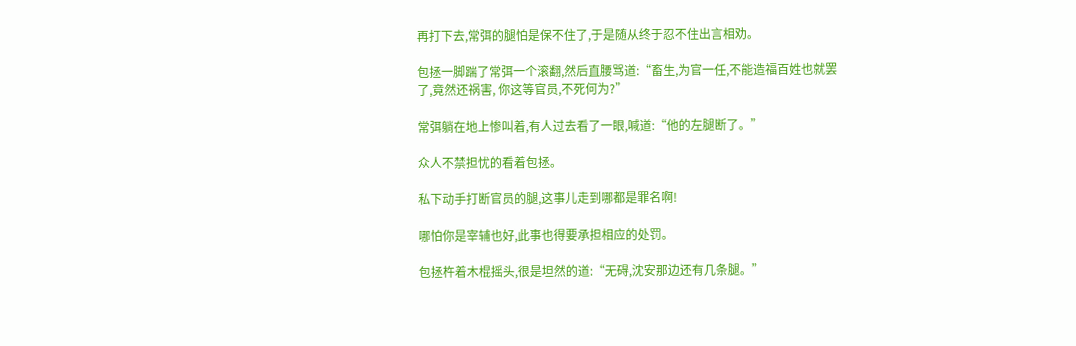再打下去,常弭的腿怕是保不住了,于是随从终于忍不住出言相劝。

包拯一脚踹了常弭一个滚翻,然后直腰骂道:“畜生,为官一任,不能造福百姓也就罢了,竟然还祸害, 你这等官员,不死何为?”

常弭躺在地上惨叫着,有人过去看了一眼,喊道:“他的左腿断了。”

众人不禁担忧的看着包拯。

私下动手打断官员的腿,这事儿走到哪都是罪名啊!

哪怕你是宰辅也好,此事也得要承担相应的处罚。

包拯杵着木棍摇头,很是坦然的道:“无碍,沈安那边还有几条腿。”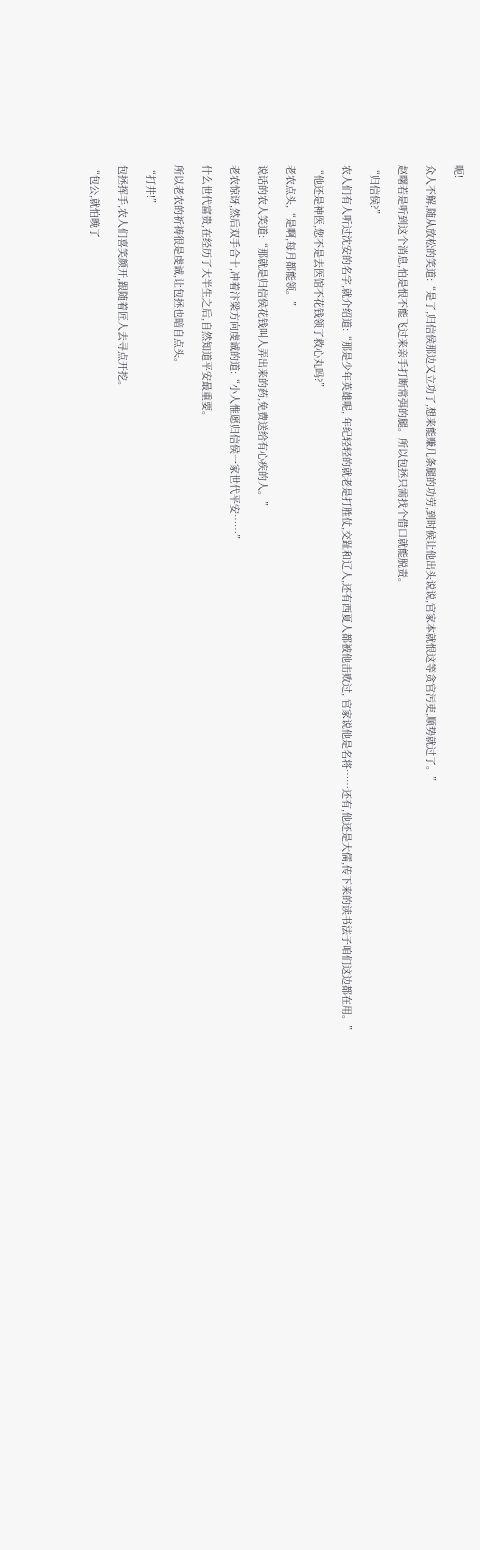呃!

众人不解,随从放松的笑道:“是了,归信侯那边又立功了,想来能赚几条腿的功劳,到时候让他出头说说,官家本就恨这等贪官污吏,顺势就过了。”

赵曙若是听到这个消息,怕是恨不能飞过来亲手打断常弭的腿。所以包拯只需找个借口就能脱责。

“归信侯?”

农人们有人听过沈安的名字,就介绍道:“那是少年英雄呢, 年纪轻轻的就老是打胜仗,交趾和辽人,还有西夏人都被他击败过, 官家说他是名将……还有,他还是大儒,传下来的读书法子咱们这边都在用。”

“他还是神医,您不是去医馆不花钱领了救心丸吗?”

老农点头,“是啊,每月都能领。”

说话的农人笑道:“那就是归信侯花钱叫人弄出来的药,免费送给有心疾的人。”

老农惊讶,然后双手合十,冲着汴梁方向虔诚的道:“小人惟愿归信侯一家世代平安……”

什么世代富贵,在经历了大半生之后,自然知道平安最重要。

所以老农的祈祷很是虔诚,让包拯也暗自点头。

“打井!”

包拯挥手,农人们喜笑颜开,跟随着匠人去寻点开挖。

“包公,就怕晚了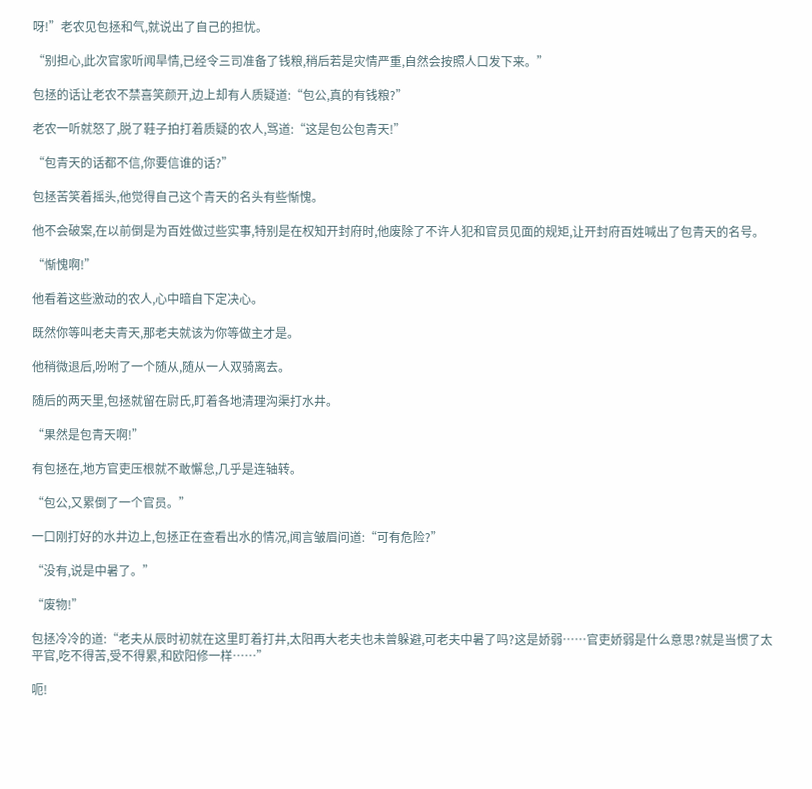呀!”老农见包拯和气,就说出了自己的担忧。

“别担心,此次官家听闻旱情,已经令三司准备了钱粮,稍后若是灾情严重,自然会按照人口发下来。”

包拯的话让老农不禁喜笑颜开,边上却有人质疑道:“包公,真的有钱粮?”

老农一听就怒了,脱了鞋子拍打着质疑的农人,骂道:“这是包公包青天!”

“包青天的话都不信,你要信谁的话?”

包拯苦笑着摇头,他觉得自己这个青天的名头有些惭愧。

他不会破案,在以前倒是为百姓做过些实事,特别是在权知开封府时,他废除了不许人犯和官员见面的规矩,让开封府百姓喊出了包青天的名号。

“惭愧啊!”

他看着这些激动的农人,心中暗自下定决心。

既然你等叫老夫青天,那老夫就该为你等做主才是。

他稍微退后,吩咐了一个随从,随从一人双骑离去。

随后的两天里,包拯就留在尉氏,盯着各地清理沟渠打水井。

“果然是包青天啊!”

有包拯在,地方官吏压根就不敢懈怠,几乎是连轴转。

“包公,又累倒了一个官员。”

一口刚打好的水井边上,包拯正在查看出水的情况,闻言皱眉问道:“可有危险?”

“没有,说是中暑了。”

“废物!”

包拯冷冷的道:“老夫从辰时初就在这里盯着打井,太阳再大老夫也未曾躲避,可老夫中暑了吗?这是娇弱……官吏娇弱是什么意思?就是当惯了太平官,吃不得苦,受不得累,和欧阳修一样……”

呃!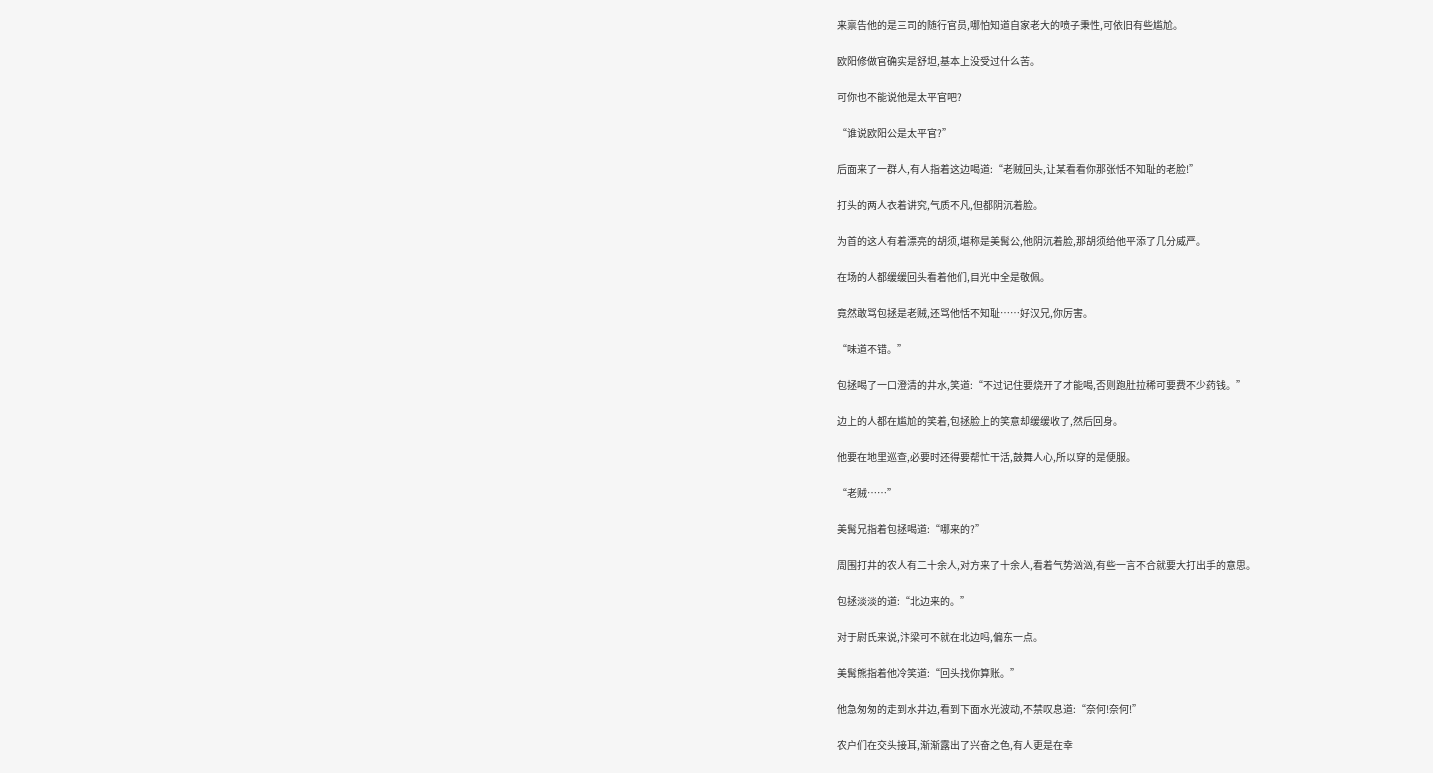来禀告他的是三司的随行官员,哪怕知道自家老大的喷子秉性,可依旧有些尴尬。

欧阳修做官确实是舒坦,基本上没受过什么苦。

可你也不能说他是太平官吧?

“谁说欧阳公是太平官?”

后面来了一群人,有人指着这边喝道:“老贼回头,让某看看你那张恬不知耻的老脸!”

打头的两人衣着讲究,气质不凡,但都阴沉着脸。

为首的这人有着漂亮的胡须,堪称是美髯公,他阴沉着脸,那胡须给他平添了几分威严。

在场的人都缓缓回头看着他们,目光中全是敬佩。

竟然敢骂包拯是老贼,还骂他恬不知耻……好汉兄,你厉害。

“味道不错。”

包拯喝了一口澄清的井水,笑道:“不过记住要烧开了才能喝,否则跑肚拉稀可要费不少药钱。”

边上的人都在尴尬的笑着,包拯脸上的笑意却缓缓收了,然后回身。

他要在地里巡查,必要时还得要帮忙干活,鼓舞人心,所以穿的是便服。

“老贼……”

美髯兄指着包拯喝道:“哪来的?”

周围打井的农人有二十余人,对方来了十余人,看着气势汹汹,有些一言不合就要大打出手的意思。

包拯淡淡的道:“北边来的。”

对于尉氏来说,汴梁可不就在北边吗,偏东一点。

美髯熊指着他冷笑道:“回头找你算账。”

他急匆匆的走到水井边,看到下面水光波动,不禁叹息道:“奈何!奈何!”

农户们在交头接耳,渐渐露出了兴奋之色,有人更是在幸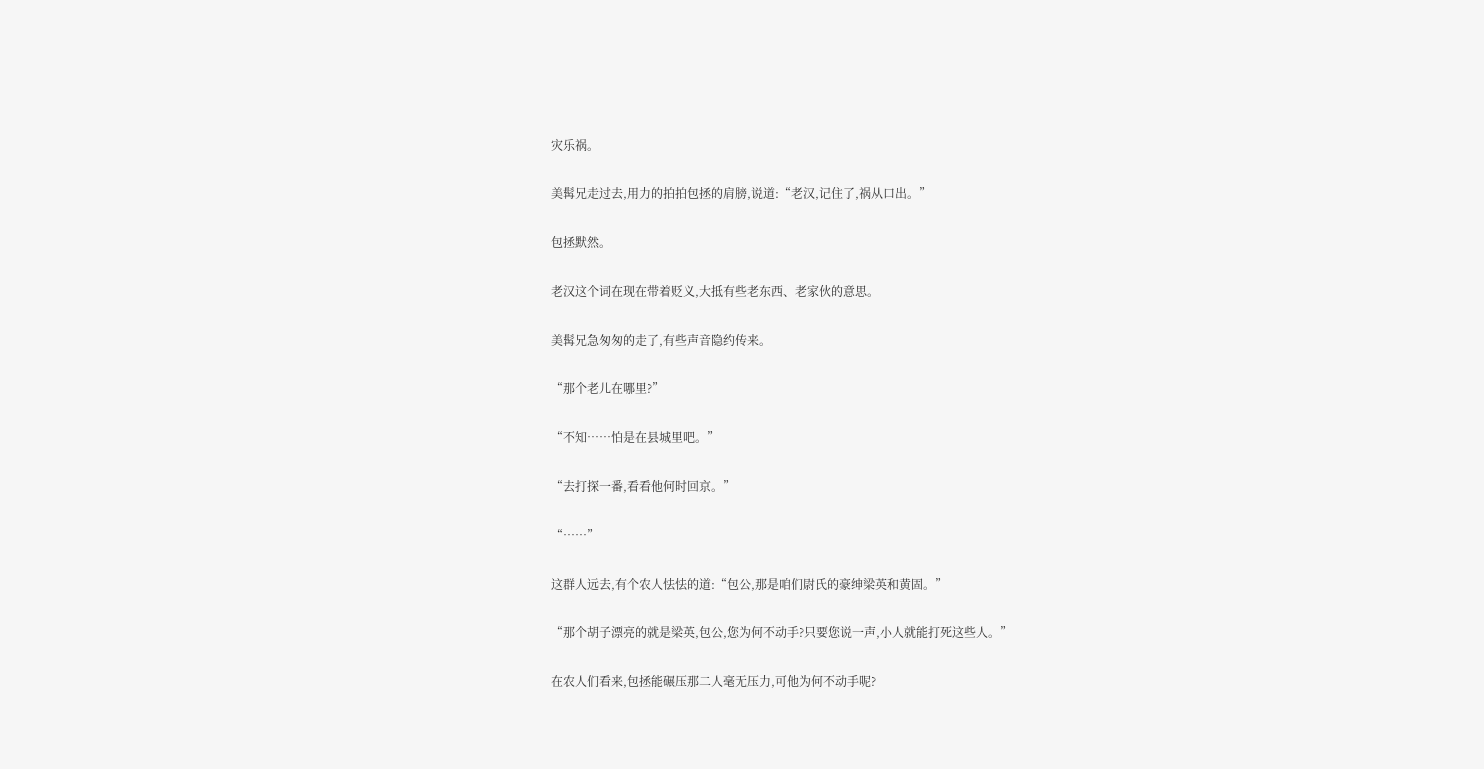灾乐祸。

美髯兄走过去,用力的拍拍包拯的肩膀,说道:“老汉,记住了,祸从口出。”

包拯默然。

老汉这个词在现在带着贬义,大抵有些老东西、老家伙的意思。

美髯兄急匆匆的走了,有些声音隐约传来。

“那个老儿在哪里?”

“不知……怕是在县城里吧。”

“去打探一番,看看他何时回京。”

“……”

这群人远去,有个农人怯怯的道:“包公,那是咱们尉氏的豪绅梁英和黄固。”

“那个胡子漂亮的就是梁英,包公,您为何不动手?只要您说一声,小人就能打死这些人。”

在农人们看来,包拯能碾压那二人毫无压力,可他为何不动手呢?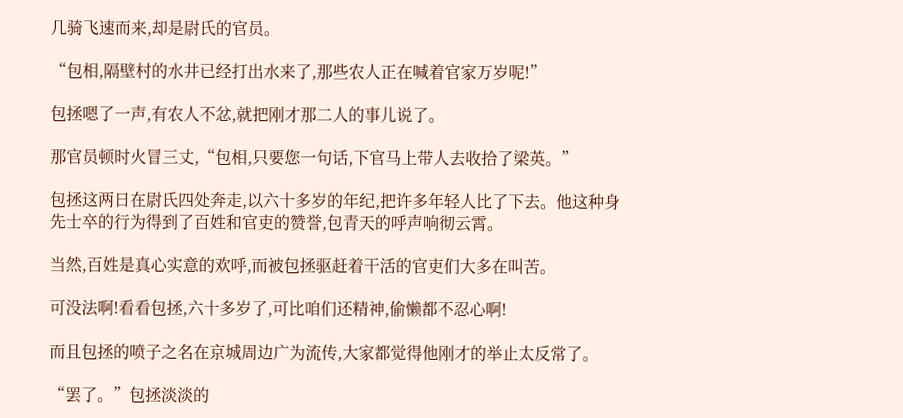几骑飞速而来,却是尉氏的官员。

“包相,隔壁村的水井已经打出水来了,那些农人正在喊着官家万岁呢!”

包拯嗯了一声,有农人不忿,就把刚才那二人的事儿说了。

那官员顿时火冒三丈,“包相,只要您一句话,下官马上带人去收拾了梁英。”

包拯这两日在尉氏四处奔走,以六十多岁的年纪,把许多年轻人比了下去。他这种身先士卒的行为得到了百姓和官吏的赞誉,包青天的呼声响彻云霄。

当然,百姓是真心实意的欢呼,而被包拯驱赶着干活的官吏们大多在叫苦。

可没法啊!看看包拯,六十多岁了,可比咱们还精神,偷懒都不忍心啊!

而且包拯的喷子之名在京城周边广为流传,大家都觉得他刚才的举止太反常了。

“罢了。”包拯淡淡的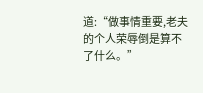道:“做事情重要,老夫的个人荣辱倒是算不了什么。”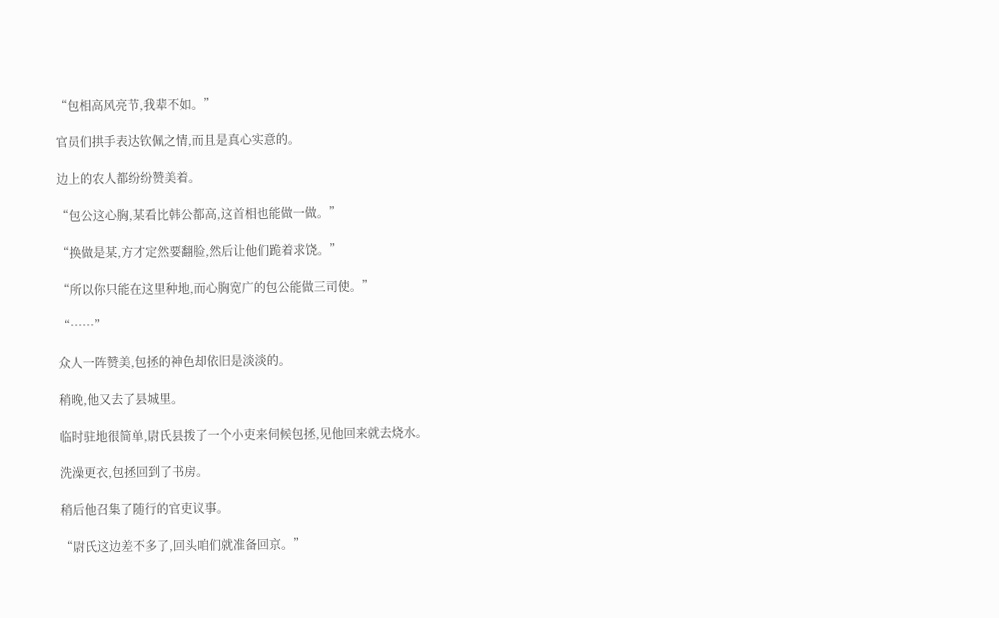“包相高风亮节,我辈不如。”

官员们拱手表达钦佩之情,而且是真心实意的。

边上的农人都纷纷赞美着。

“包公这心胸,某看比韩公都高,这首相也能做一做。”

“换做是某,方才定然要翻脸,然后让他们跪着求饶。”

“所以你只能在这里种地,而心胸宽广的包公能做三司使。”

“……”

众人一阵赞美,包拯的神色却依旧是淡淡的。

稍晚,他又去了县城里。

临时驻地很简单,尉氏县拨了一个小吏来伺候包拯,见他回来就去烧水。

洗澡更衣,包拯回到了书房。

稍后他召集了随行的官吏议事。

“尉氏这边差不多了,回头咱们就准备回京。”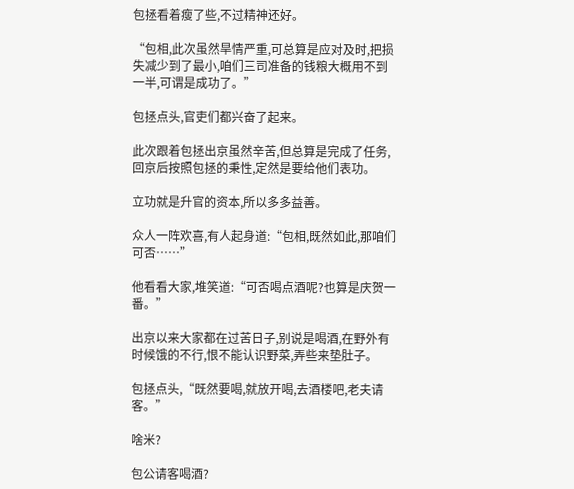包拯看着瘦了些,不过精神还好。

“包相,此次虽然旱情严重,可总算是应对及时,把损失减少到了最小,咱们三司准备的钱粮大概用不到一半,可谓是成功了。”

包拯点头,官吏们都兴奋了起来。

此次跟着包拯出京虽然辛苦,但总算是完成了任务,回京后按照包拯的秉性,定然是要给他们表功。

立功就是升官的资本,所以多多益善。

众人一阵欢喜,有人起身道:“包相,既然如此,那咱们可否……”

他看看大家,堆笑道:“可否喝点酒呢?也算是庆贺一番。”

出京以来大家都在过苦日子,别说是喝酒,在野外有时候饿的不行,恨不能认识野菜,弄些来垫肚子。

包拯点头,“既然要喝,就放开喝,去酒楼吧,老夫请客。”

啥米?

包公请客喝酒?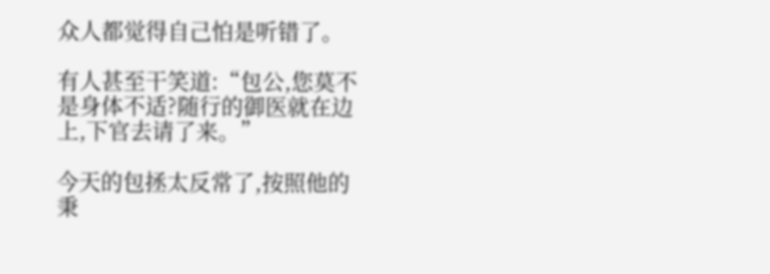众人都觉得自己怕是听错了。

有人甚至干笑道:“包公,您莫不是身体不适?随行的御医就在边上,下官去请了来。”

今天的包拯太反常了,按照他的秉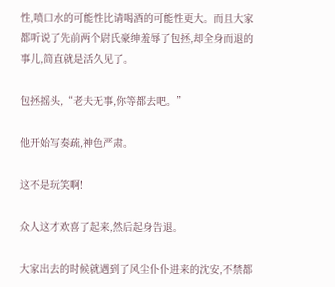性,喷口水的可能性比请喝酒的可能性更大。而且大家都听说了先前两个尉氏豪绅羞辱了包拯,却全身而退的事儿,简直就是活久见了。

包拯摇头,“老夫无事,你等都去吧。”

他开始写奏疏,神色严肃。

这不是玩笑啊!

众人这才欢喜了起来,然后起身告退。

大家出去的时候就遇到了风尘仆仆进来的沈安,不禁都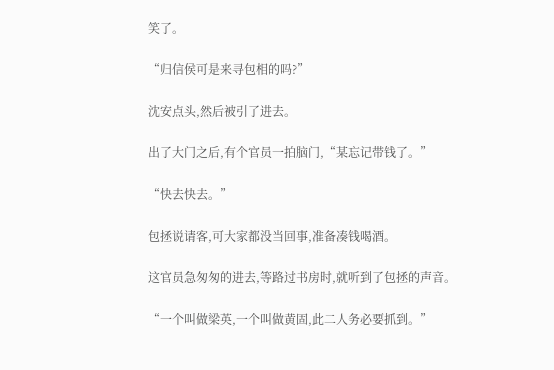笑了。

“归信侯可是来寻包相的吗?”

沈安点头,然后被引了进去。

出了大门之后,有个官员一拍脑门,“某忘记带钱了。”

“快去快去。”

包拯说请客,可大家都没当回事,准备凑钱喝酒。

这官员急匆匆的进去,等路过书房时,就听到了包拯的声音。

“一个叫做梁英,一个叫做黄固,此二人务必要抓到。”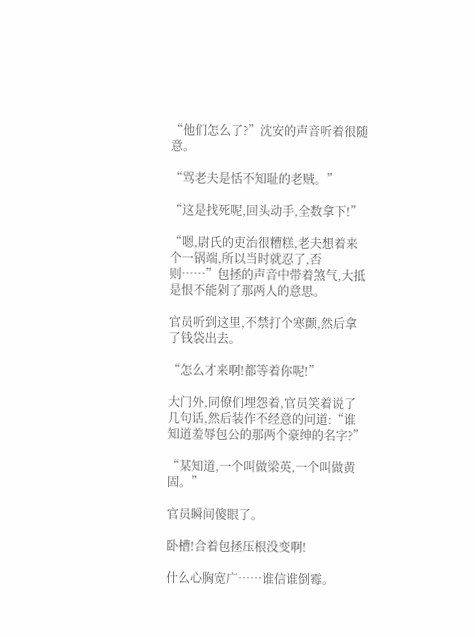“他们怎么了?”沈安的声音听着很随意。

“骂老夫是恬不知耻的老贼。”

“这是找死呢,回头动手,全数拿下!”

“嗯,尉氏的吏治很糟糕,老夫想着来个一锅端,所以当时就忍了,否则……”包拯的声音中带着煞气,大抵是恨不能剁了那两人的意思。

官员听到这里,不禁打个寒颤,然后拿了钱袋出去。

“怎么才来啊!都等着你呢!”

大门外,同僚们埋怨着,官员笑着说了几句话,然后装作不经意的问道:“谁知道羞辱包公的那两个豪绅的名字?”

“某知道,一个叫做梁英,一个叫做黄固。”

官员瞬间傻眼了。

卧槽!合着包拯压根没变啊!

什么心胸宽广……谁信谁倒霉。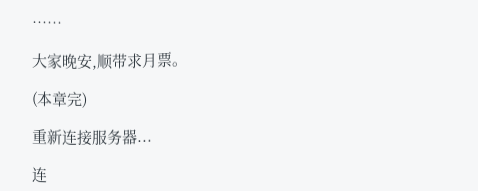……

大家晚安,顺带求月票。

(本章完)

重新连接服务器...

连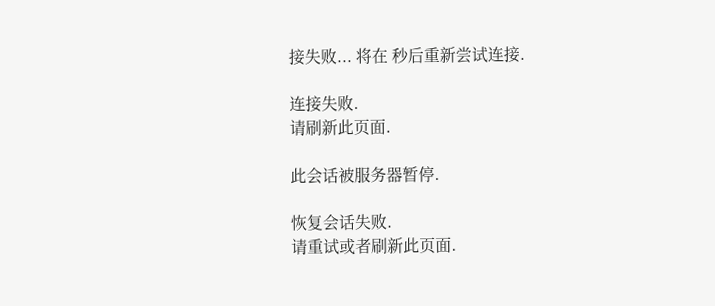接失败... 将在 秒后重新尝试连接.

连接失败.
请刷新此页面.

此会话被服务器暂停.

恢复会话失败.
请重试或者刷新此页面.